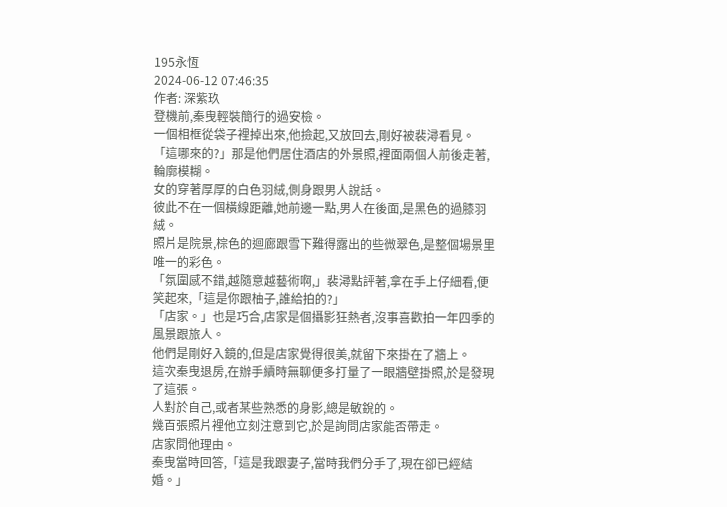195永恆
2024-06-12 07:46:35
作者: 深紫玖
登機前,秦曳輕裝簡行的過安檢。
一個相框從袋子裡掉出來,他撿起,又放回去,剛好被裴潯看見。
「這哪來的?」那是他們居住酒店的外景照,裡面兩個人前後走著,輪廓模糊。
女的穿著厚厚的白色羽絨,側身跟男人說話。
彼此不在一個橫線距離,她前邊一點,男人在後面,是黑色的過膝羽絨。
照片是院景,棕色的迴廊跟雪下難得露出的些微翠色,是整個場景里唯一的彩色。
「氛圍感不錯,越隨意越藝術啊,」裴潯點評著,拿在手上仔細看,便笑起來,「這是你跟柚子,誰給拍的?」
「店家。」也是巧合,店家是個攝影狂熱者,沒事喜歡拍一年四季的風景跟旅人。
他們是剛好入鏡的,但是店家覺得很美,就留下來掛在了牆上。
這次秦曳退房,在辦手續時無聊便多打量了一眼牆壁掛照,於是發現了這張。
人對於自己,或者某些熟悉的身影,總是敏銳的。
幾百張照片裡他立刻注意到它,於是詢問店家能否帶走。
店家問他理由。
秦曳當時回答,「這是我跟妻子,當時我們分手了,現在卻已經結婚。」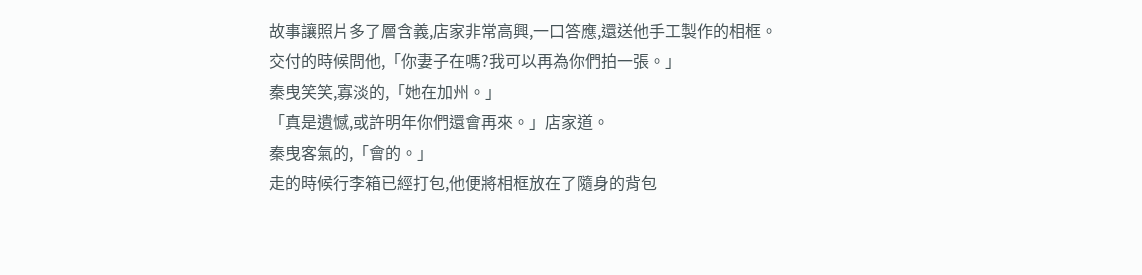故事讓照片多了層含義,店家非常高興,一口答應,還送他手工製作的相框。
交付的時候問他,「你妻子在嗎?我可以再為你們拍一張。」
秦曳笑笑,寡淡的,「她在加州。」
「真是遺憾,或許明年你們還會再來。」店家道。
秦曳客氣的,「會的。」
走的時候行李箱已經打包,他便將相框放在了隨身的背包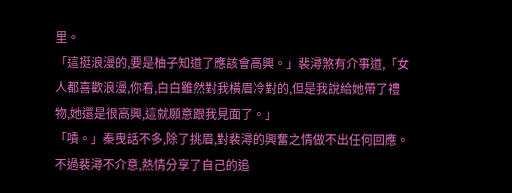里。
「這挺浪漫的,要是柚子知道了應該會高興。」裴潯煞有介事道,「女人都喜歡浪漫,你看,白白雖然對我橫眉冷對的,但是我說給她帶了禮物,她還是很高興,這就願意跟我見面了。」
「嘖。」秦曳話不多,除了挑眉,對裴潯的興奮之情做不出任何回應。
不過裴潯不介意,熱情分享了自己的追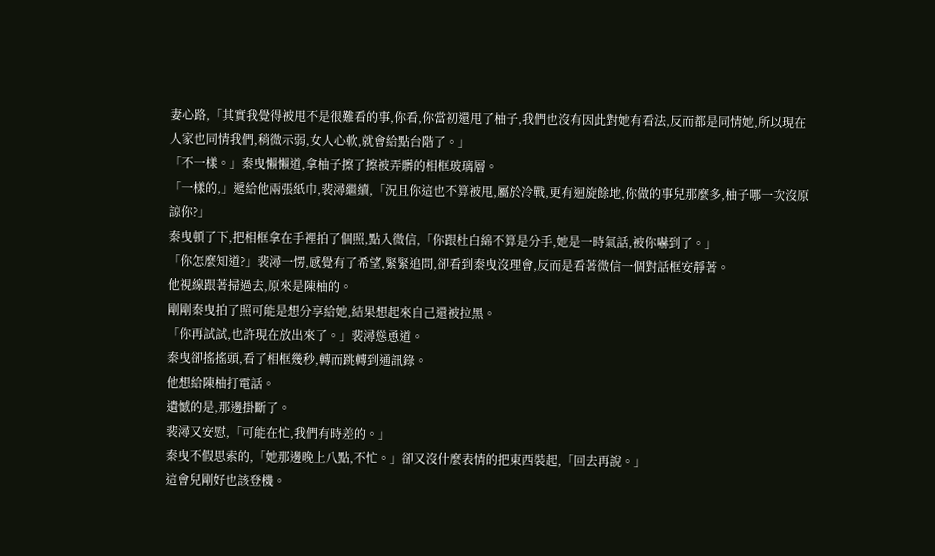妻心路,「其實我覺得被甩不是很難看的事,你看,你當初還甩了柚子,我們也沒有因此對她有看法,反而都是同情她,所以現在人家也同情我們,稍微示弱,女人心軟,就會給點台階了。」
「不一樣。」秦曳懶懶道,拿柚子擦了擦被弄髒的相框玻璃層。
「一樣的,」遞給他兩張紙巾,裴潯繼續,「況且你這也不算被甩,屬於冷戰,更有迴旋餘地,你做的事兒那麼多,柚子哪一次沒原諒你?」
秦曳頓了下,把相框拿在手裡拍了個照,點入微信,「你跟杜白綿不算是分手,她是一時氣話,被你嚇到了。」
「你怎麼知道?」裴潯一愣,感覺有了希望,緊緊追問,卻看到秦曳沒理會,反而是看著微信一個對話框安靜著。
他視線跟著掃過去,原來是陳柚的。
剛剛秦曳拍了照可能是想分享給她,結果想起來自己還被拉黑。
「你再試試,也許現在放出來了。」裴潯慫恿道。
秦曳卻搖搖頭,看了相框幾秒,轉而跳轉到通訊錄。
他想給陳柚打電話。
遺憾的是,那邊掛斷了。
裴潯又安慰,「可能在忙,我們有時差的。」
秦曳不假思索的,「她那邊晚上八點,不忙。」卻又沒什麼表情的把東西裝起,「回去再說。」
這會兒剛好也該登機。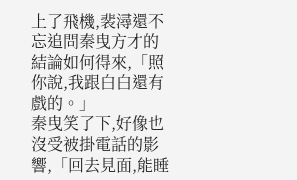上了飛機,裴潯還不忘追問秦曳方才的結論如何得來,「照你說,我跟白白還有戲的。」
秦曳笑了下,好像也沒受被掛電話的影響,「回去見面,能睡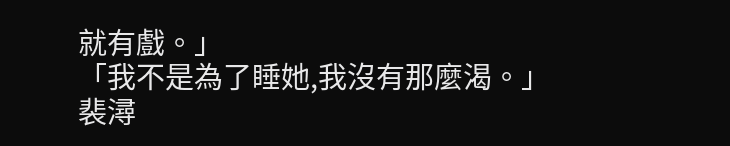就有戲。」
「我不是為了睡她,我沒有那麼渴。」裴潯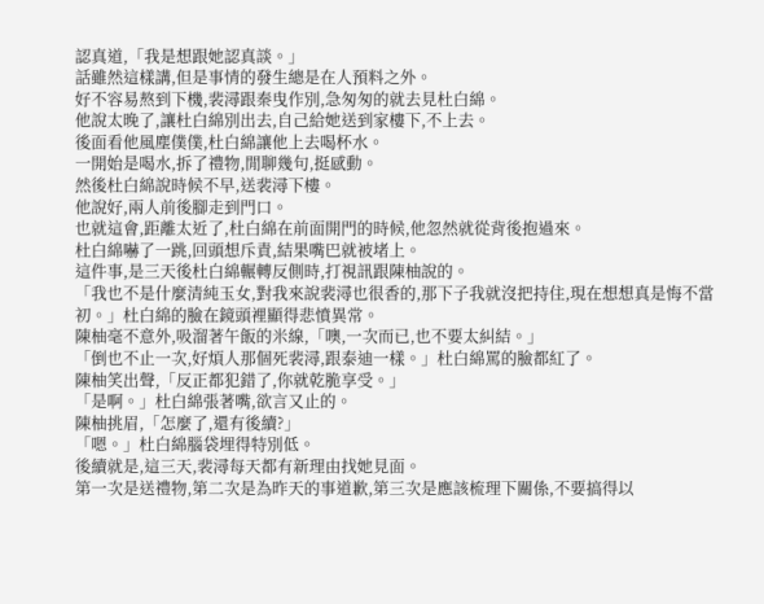認真道,「我是想跟她認真談。」
話雖然這樣講,但是事情的發生總是在人預料之外。
好不容易熬到下機,裴潯跟秦曳作別,急匆匆的就去見杜白綿。
他說太晚了,讓杜白綿別出去,自己給她送到家樓下,不上去。
後面看他風塵僕僕,杜白綿讓他上去喝杯水。
一開始是喝水,拆了禮物,閒聊幾句,挺感動。
然後杜白綿說時候不早,送裴潯下樓。
他說好,兩人前後腳走到門口。
也就這會,距離太近了,杜白綿在前面開門的時候,他忽然就從背後抱過來。
杜白綿嚇了一跳,回頭想斥責,結果嘴巴就被堵上。
這件事,是三天後杜白綿輾轉反側時,打視訊跟陳柚說的。
「我也不是什麼清純玉女,對我來說裴潯也很香的,那下子我就沒把持住,現在想想真是悔不當初。」杜白綿的臉在鏡頭裡顯得悲憤異常。
陳柚毫不意外,吸溜著午飯的米線,「噢,一次而已,也不要太糾結。」
「倒也不止一次,好煩人那個死裴潯,跟泰迪一樣。」杜白綿罵的臉都紅了。
陳柚笑出聲,「反正都犯錯了,你就乾脆享受。」
「是啊。」杜白綿張著嘴,欲言又止的。
陳柚挑眉,「怎麼了,還有後續?」
「嗯。」杜白綿腦袋埋得特別低。
後續就是,這三天,裴潯每天都有新理由找她見面。
第一次是送禮物,第二次是為昨天的事道歉,第三次是應該梳理下關係,不要搞得以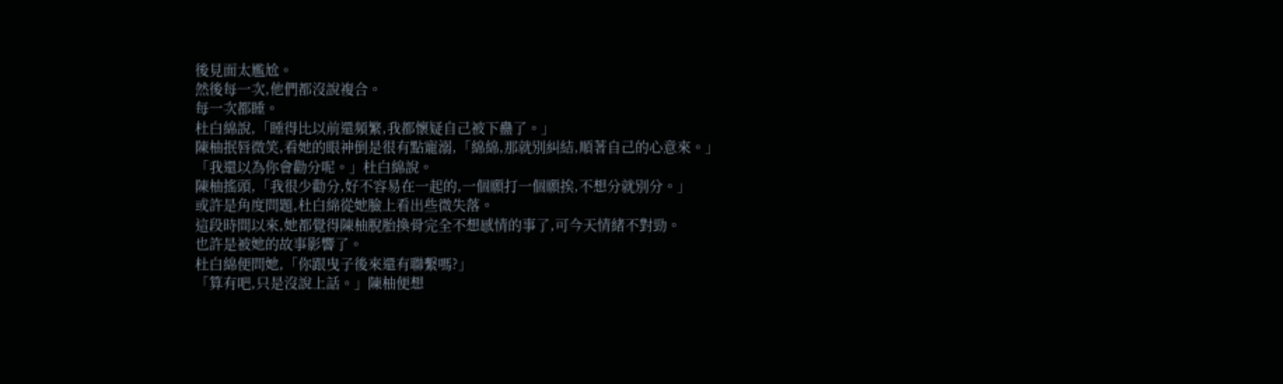後見面太尷尬。
然後每一次,他們都沒說複合。
每一次都睡。
杜白綿說,「睡得比以前還頻繁,我都懷疑自己被下蠱了。」
陳柚抿唇微笑,看她的眼神倒是很有點寵溺,「綿綿,那就別糾結,順著自己的心意來。」
「我還以為你會勸分呢。」杜白綿說。
陳柚搖頭,「我很少勸分,好不容易在一起的,一個願打一個願挨,不想分就別分。」
或許是角度問題,杜白綿從她臉上看出些微失落。
這段時間以來,她都覺得陳柚脫胎換骨完全不想感情的事了,可今天情緒不對勁。
也許是被她的故事影響了。
杜白綿便問她,「你跟曳子後來還有聯繫嗎?」
「算有吧,只是沒說上話。」陳柚便想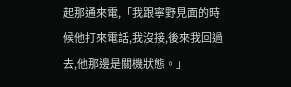起那通來電,「我跟寧野見面的時候他打來電話,我沒接,後來我回過去,他那邊是關機狀態。」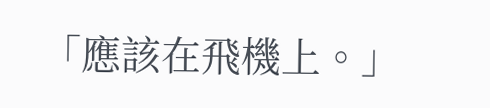「應該在飛機上。」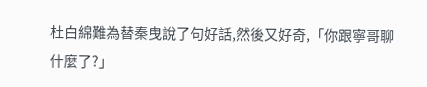杜白綿難為替秦曳說了句好話,然後又好奇,「你跟寧哥聊什麼了?」